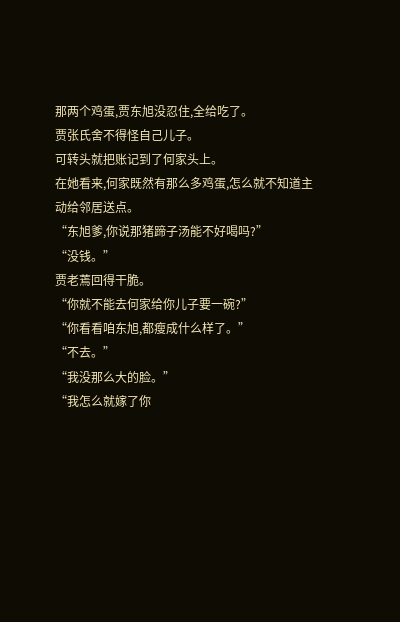那两个鸡蛋,贾东旭没忍住,全给吃了。
贾张氏舍不得怪自己儿子。
可转头就把账记到了何家头上。
在她看来,何家既然有那么多鸡蛋,怎么就不知道主动给邻居送点。
“东旭爹,你说那猪蹄子汤能不好喝吗?”
“没钱。”
贾老蔫回得干脆。
“你就不能去何家给你儿子要一碗?”
“你看看咱东旭,都瘦成什么样了。”
“不去。”
“我没那么大的脸。”
“我怎么就嫁了你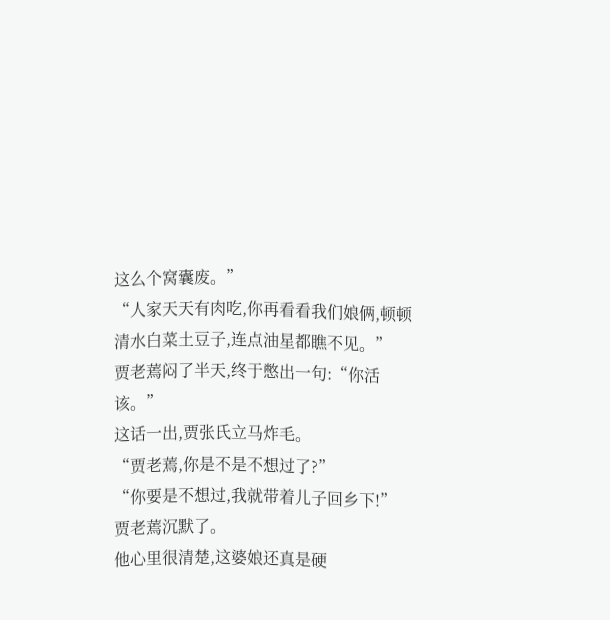这么个窝囊废。”
“人家天天有肉吃,你再看看我们娘俩,顿顿清水白菜土豆子,连点油星都瞧不见。”
贾老蔫闷了半天,终于憋出一句:“你活该。”
这话一出,贾张氏立马炸毛。
“贾老蔫,你是不是不想过了?”
“你要是不想过,我就带着儿子回乡下!”
贾老蔫沉默了。
他心里很清楚,这婆娘还真是硬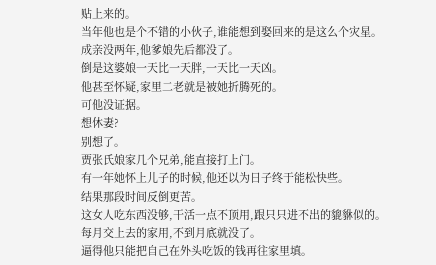贴上来的。
当年他也是个不错的小伙子,谁能想到娶回来的是这么个灾星。
成亲没两年,他爹娘先后都没了。
倒是这婆娘一天比一天胖,一天比一天凶。
他甚至怀疑,家里二老就是被她折腾死的。
可他没证据。
想休妻?
别想了。
贾张氏娘家几个兄弟,能直接打上门。
有一年她怀上儿子的时候,他还以为日子终于能松快些。
结果那段时间反倒更苦。
这女人吃东西没够,干活一点不顶用,跟只只进不出的貔貅似的。
每月交上去的家用,不到月底就没了。
逼得他只能把自己在外头吃饭的钱再往家里填。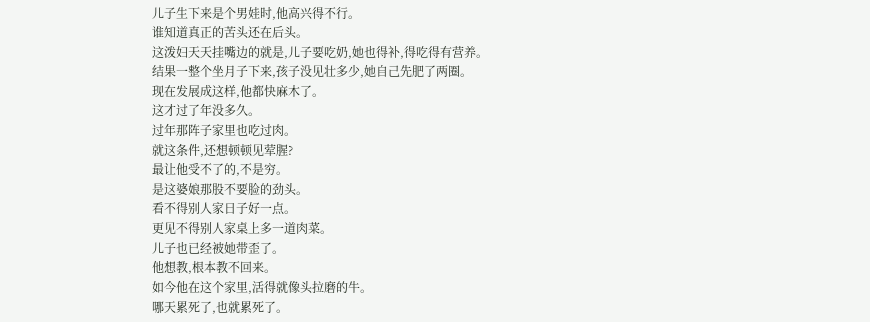儿子生下来是个男娃时,他高兴得不行。
谁知道真正的苦头还在后头。
这泼妇天天挂嘴边的就是,儿子要吃奶,她也得补,得吃得有营养。
结果一整个坐月子下来,孩子没见壮多少,她自己先肥了两圈。
现在发展成这样,他都快麻木了。
这才过了年没多久。
过年那阵子家里也吃过肉。
就这条件,还想顿顿见荤腥?
最让他受不了的,不是穷。
是这婆娘那股不要脸的劲头。
看不得别人家日子好一点。
更见不得别人家桌上多一道肉菜。
儿子也已经被她带歪了。
他想教,根本教不回来。
如今他在这个家里,活得就像头拉磨的牛。
哪天累死了,也就累死了。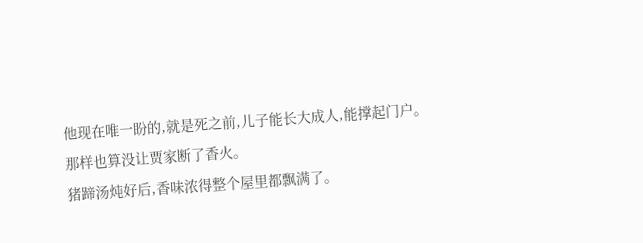他现在唯一盼的,就是死之前,儿子能长大成人,能撑起门户。
那样也算没让贾家断了香火。
猪蹄汤炖好后,香味浓得整个屋里都飘满了。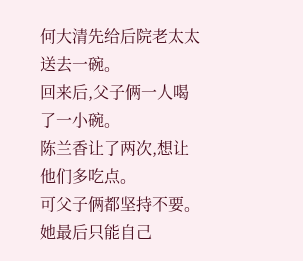何大清先给后院老太太送去一碗。
回来后,父子俩一人喝了一小碗。
陈兰香让了两次,想让他们多吃点。
可父子俩都坚持不要。
她最后只能自己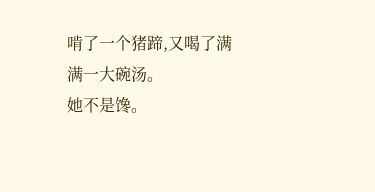啃了一个猪蹄,又喝了满满一大碗汤。
她不是馋。